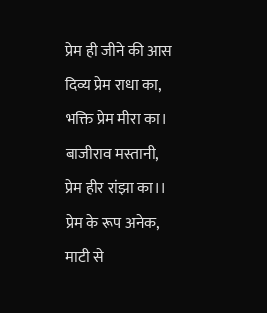प्रेम ही जीने की आस
दिव्य प्रेम राधा का,
भक्ति प्रेम मीरा का।
बाजीराव मस्तानी,
प्रेम हीर रांझा का।।
प्रेम के रूप अनेक,
माटी से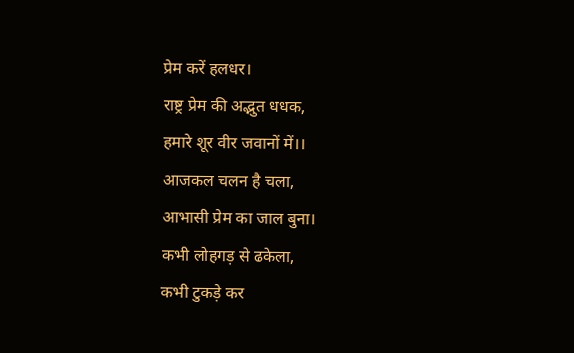प्रेम करें हलधर।
राष्ट्र प्रेम की अद्भुत धधक,
हमारे शूर वीर जवानों में।।
आजकल चलन है चला,
आभासी प्रेम का जाल बुना।
कभी लोहगड़ से ढकेला,
कभी टुकड़े कर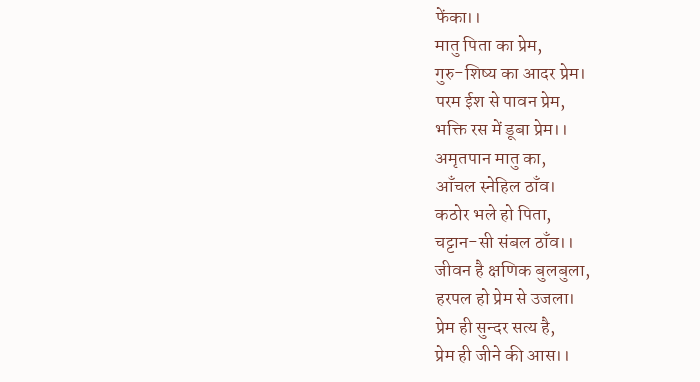फेंका।।
मातु पिता का प्रेम,
गुरु-शिष्य का आदर प्रेम।
परम ईश से पावन प्रेम,
भक्ति रस में डूबा प्रेम।।
अमृतपान मातु का,
आँचल स्नेहिल ठाँव।
कठोर भले हो पिता,
चट्टान-सी संबल ठाँव।।
जीवन है क्षणिक बुलबुला,
हरपल हो प्रेम से उजला।
प्रेम ही सुन्दर सत्य है,
प्रेम ही जीने की आस।।